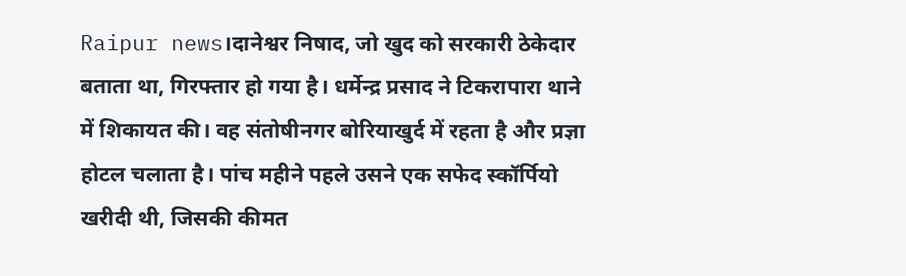Raipur news।दानेश्वर निषाद, जो खुद को सरकारी ठेकेदार बताता था, गिरफ्तार हो गया है। धर्मेन्द्र प्रसाद ने टिकरापारा थाने में शिकायत की। वह संतोषीनगर बोरियाखुर्द में रहता है और प्रज्ञा होटल चलाता है। पांच महीने पहले उसने एक सफेद स्कॉर्पियो खरीदी थी, जिसकी कीमत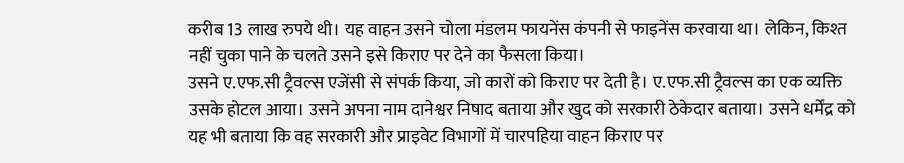करीब 13 लाख रुपये थी। यह वाहन उसने चोला मंडलम फायनेंस कंपनी से फाइनेंस करवाया था। लेकिन, किश्त नहीं चुका पाने के चलते उसने इसे किराए पर देने का फैसला किया।
उसने ए.एफ.सी ट्रैवल्स एजेंसी से संपर्क किया, जो कारों को किराए पर देती है। ए.एफ.सी ट्रैवल्स का एक व्यक्ति उसके होटल आया। उसने अपना नाम दानेश्वर निषाद बताया और खुद को सरकारी ठेकेदार बताया। उसने धर्मेंद्र को यह भी बताया कि वह सरकारी और प्राइवेट विभागों में चारपहिया वाहन किराए पर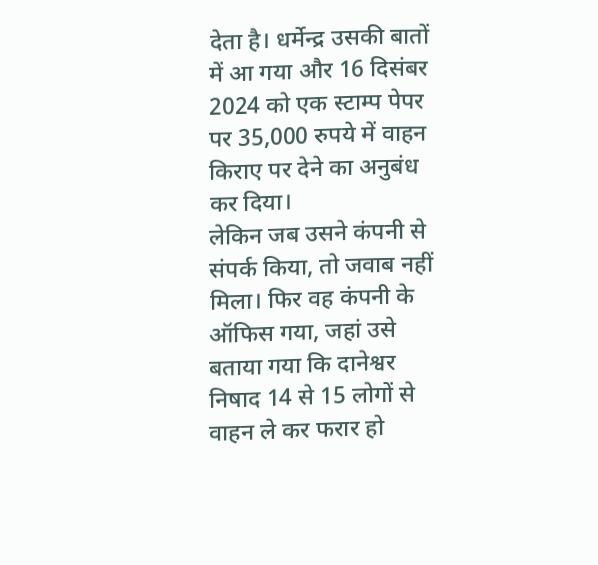देता है। धर्मेन्द्र उसकी बातों में आ गया और 16 दिसंबर 2024 को एक स्टाम्प पेपर पर 35,000 रुपये में वाहन किराए पर देने का अनुबंध कर दिया।
लेकिन जब उसने कंपनी से संपर्क किया, तो जवाब नहीं मिला। फिर वह कंपनी के ऑफिस गया, जहां उसे बताया गया कि दानेश्वर निषाद 14 से 15 लोगों से वाहन ले कर फरार हो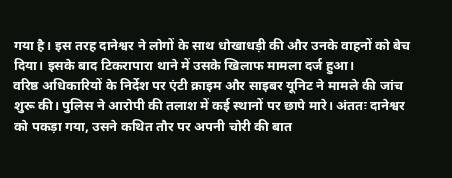गया है। इस तरह दानेश्वर ने लोगों के साथ धोखाधड़ी की और उनके वाहनों को बेच दिया। इसके बाद टिकरापारा थाने में उसके खिलाफ मामला दर्ज हुआ।
वरिष्ठ अधिकारियों के निर्देश पर एंटी क्राइम और साइबर यूनिट ने मामले की जांच शुरू की। पुलिस ने आरोपी की तलाश में कई स्थानों पर छापे मारे। अंततः दानेश्वर को पकड़ा गया, उसने कथित तौर पर अपनी चोरी की बात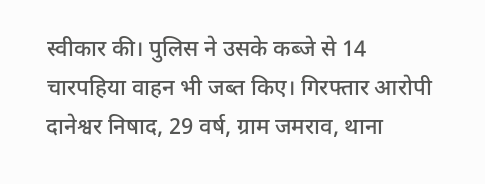स्वीकार की। पुलिस ने उसके कब्जे से 14 चारपहिया वाहन भी जब्त किए। गिरफ्तार आरोपी दानेश्वर निषाद, 29 वर्ष, ग्राम जमराव, थाना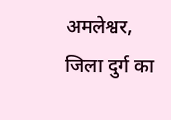अमलेश्वर, जिला दुर्ग का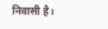निवासी है।